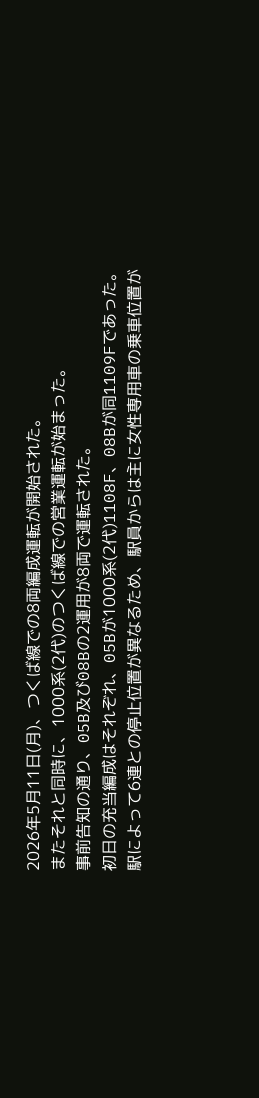2026年5月11日(月)、つくば線での8両編成運転が開始された。
またそれと同時に、1000系(2代)のつくば線での営業運転が始まった。
事前告知の通り、05B及び08Bの2運用が8両で運転された。
初日の充当編成はそれぞれ、05Bが1000系(2代)1108F、08Bが同1109Fであった。
駅によって6連との停止位置が異なるため、駅員からは主に女性専用車の乗車位置が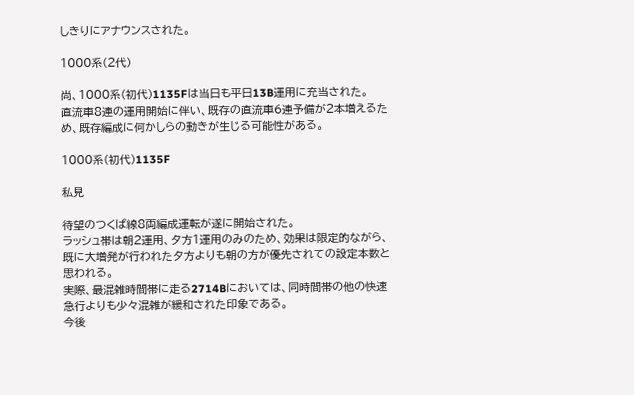しきりにアナウンスされた。

1000系(2代)

尚、1000系(初代)1135Fは当日も平日13B運用に充当された。
直流車8連の運用開始に伴い、既存の直流車6連予備が2本増えるため、既存編成に何かしらの動きが生じる可能性がある。

1000系(初代)1135F

私見

待望のつくば線8両編成運転が遂に開始された。
ラッシュ帯は朝2運用、夕方1運用のみのため、効果は限定的ながら、既に大増発が行われた夕方よりも朝の方が優先されての設定本数と思われる。
実際、最混雑時間帯に走る2714Bにおいては、同時間帯の他の快速急行よりも少々混雑が緩和された印象である。
今後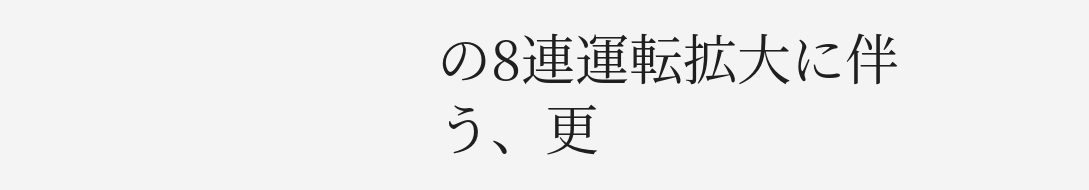の8連運転拡大に伴う、更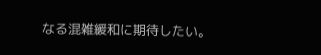なる混雑緩和に期待したい。